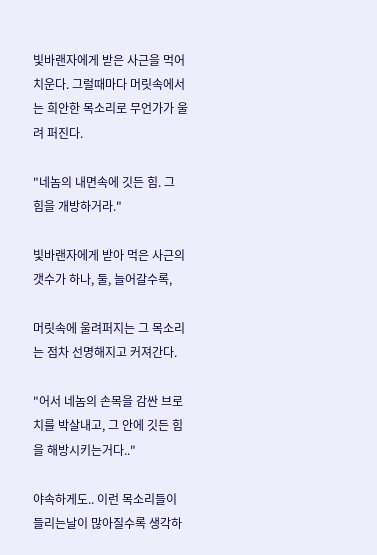빛바랜자에게 받은 사근을 먹어치운다. 그럴때마다 머릿속에서는 희안한 목소리로 무언가가 울려 퍼진다.

"네놈의 내면속에 깃든 힘. 그 힘을 개방하거라."

빛바랜자에게 받아 먹은 사근의 갯수가 하나, 둘, 늘어갈수록,

머릿속에 울려퍼지는 그 목소리는 점차 선명해지고 커져간다.

"어서 네놈의 손목을 감싼 브로치를 박살내고, 그 안에 깃든 힘 을 해방시키는거다.."

야속하게도.. 이런 목소리들이 들리는날이 많아질수록 생각하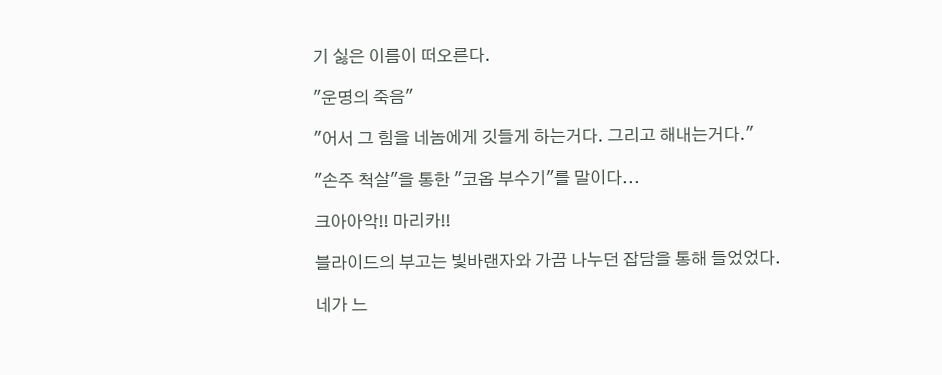기 싫은 이름이 떠오른다.

"운명의 죽음"

"어서 그 힘을 네놈에게 깃들게 하는거다. 그리고 해내는거다."

"손주 척살"을 통한 "코옵 부수기"를 말이다...

크아아악!! 마리카!!

블라이드의 부고는 빛바랜자와 가끔 나누던 잡담을 통해 들었었다.

네가 느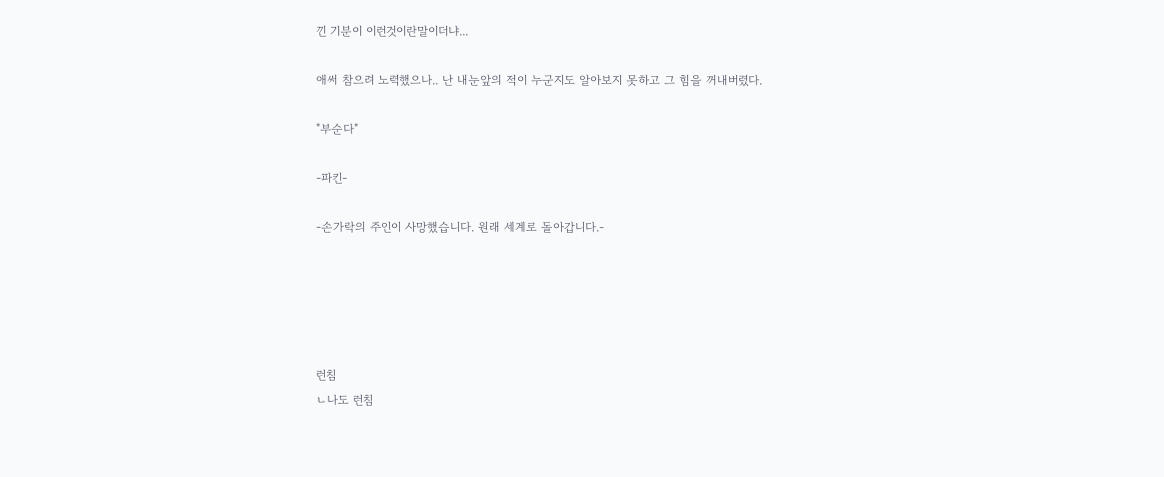낀 기분이 이런것이란말이더냐...

애써 참으려 노력했으나.. 난 내눈앞의 적이 누군지도 알아보지 못하고 그 힘을 꺼내버렸다.

"부순다"

-파킨-

-손가락의 주인이 사망했습니다. 원래 세계로 돌아갑니다.-





런침
ㄴ나도 런침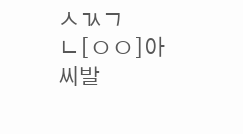ㅅㄳㄱ
ㄴ[ㅇㅇ]아 씨발